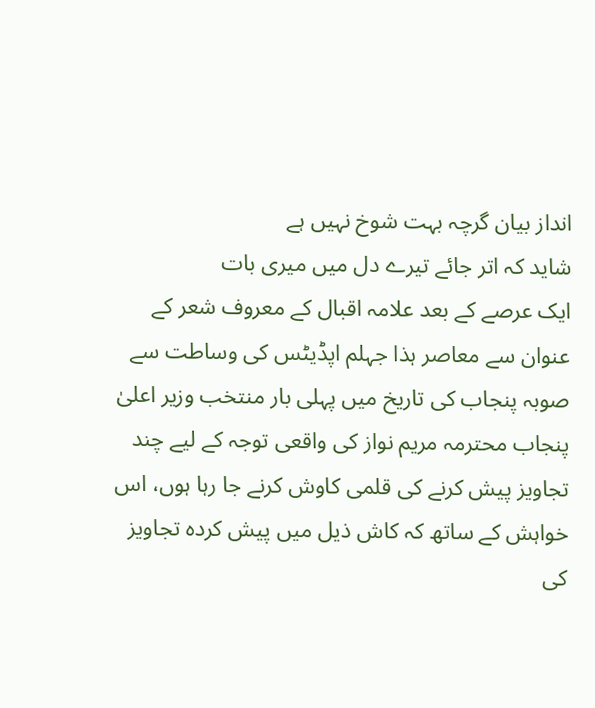انداز بیان گرچہ بہت شوخ نہیں ہے
شاید کہ اتر جائے تیرے دل میں میری بات
ایک عرصے کے بعد علامہ اقبال کے معروف شعر کے عنوان سے معاصر ہذا جہلم اپڈیٹس کی وساطت سے صوبہ پنجاب کی تاریخ میں پہلی بار منتخب وزیر اعلیٰ پنجاب محترمہ مریم نواز کی واقعی توجہ کے لیے چند تجاویز پیش کرنے کی قلمی کاوش کرنے جا رہا ہوں، اس خواہش کے ساتھ کہ کاش ذیل میں پیش کردہ تجاویز کی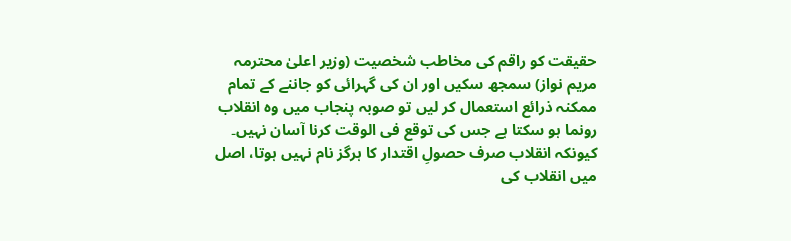حقیقت کو راقم کی مخاطب شخصیت (وزیر اعلیٰ محترمہ مریم نواز) سمجھ سکیں اور ان کی گہرائی کو جاننے کے تمام ممکنہ ذرائع استعمال کر لیں تو صوبہ پنجاب میں وہ انقلاب رونما ہو سکتا ہے جس کی توقع فی الوقت کرنا آسان نہیں۔
کیونکہ انقلاب صرف حصولِ اقتدار کا ہرگز نام نہیں ہوتا، اصل میں انقلاب کی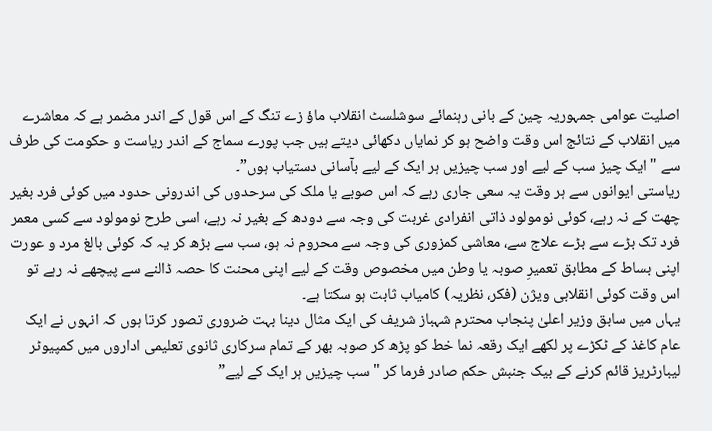اصلیت عوامی جمہوریہ چین کے بانی رہنمائے سوشلسٹ انقلاب ماؤ زے تنگ کے اس قول کے اندر مضمر ہے کہ معاشرے میں انقلاب کے نتائج اس وقت واضح ہو کر نمایاں دکھائی دیتے ہیں جب پورے سماج کے اندر ریاست و حکومت کی طرف سے "ایک چیز سب کے لیے اور سب چیزیں ہر ایک کے لیے بآسانی دستیاب ہوں”۔
ریاستی ایوانوں سے ہر وقت یہ سعی جاری رہے کہ اس صوبے یا ملک کی سرحدوں کی اندرونی حدود میں کوئی فرد بغیر چھت کے نہ رہے، کوئی نومولود ذاتی انفرادی غربت کی وجہ سے دودھ کے بغیر نہ رہے، اسی طرح نومولود سے کسی معمر فرد تک بڑے سے بڑے علاج سے، معاشی کمزوری کی وجہ سے محروم نہ ہو، سب سے بڑھ کر یہ کہ کوئی بالغ مرد و عورت اپنی بساط کے مطابق تعمیرِ صوبہ یا وطن میں مخصوص وقت کے لیے اپنی محنت کا حصہ ڈالنے سے پیچھے نہ رہے تو اس وقت کوئی انقلابی ویژن (فکر، نظریہ) کامیاب ثابت ہو سکتا ہے۔
یہاں میں سابق وزیر اعلیٰ پنجاب محترم شہباز شریف کی ایک مثال دینا بہت ضروری تصور کرتا ہوں کہ انہوں نے ایک عام کاغذ کے ٹکڑے پر لکھے ایک رقعہ نما خط کو پڑھ کر صوبہ بھر کے تمام سرکاری ثانوی تعلیمی اداروں میں کمپیوٹر لیبارٹریز قائم کرنے کے بیک جنبش حکم صادر فرما کر "سب چیزیں ہر ایک کے لیے”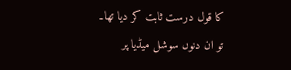کا قول درست ثابت کر دیا تھا۔
تو ان دنوں سوشل میڈیا پر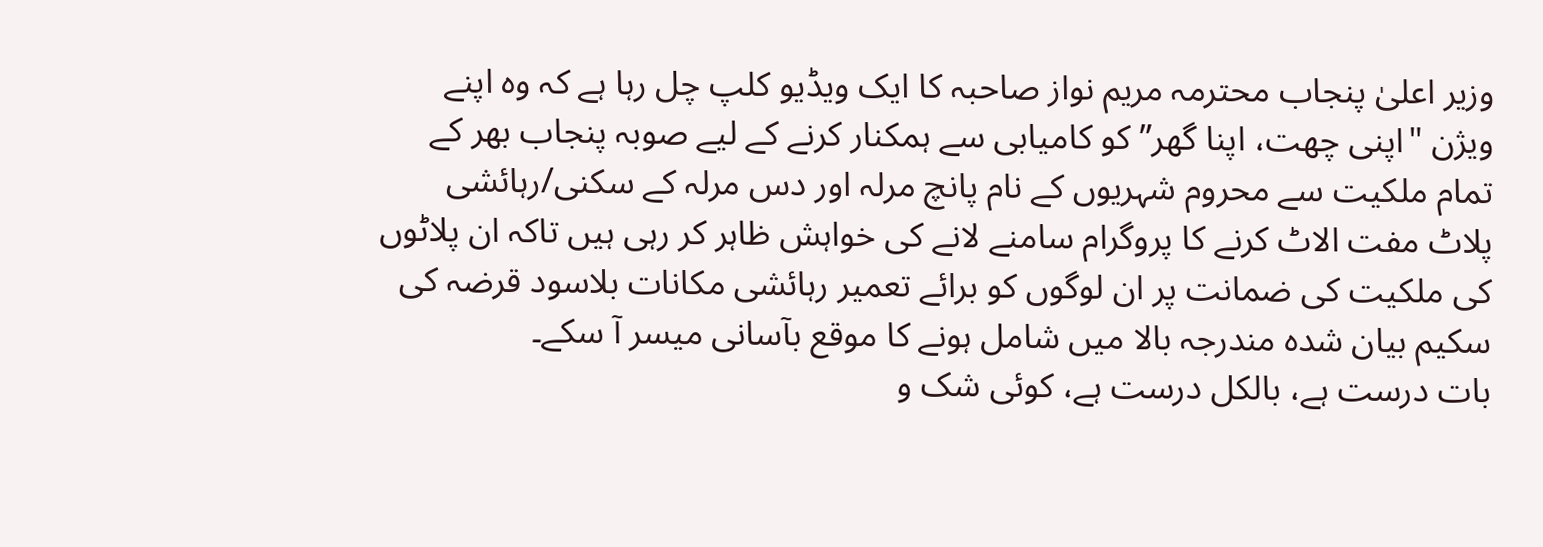وزیر اعلیٰ پنجاب محترمہ مریم نواز صاحبہ کا ایک ویڈیو کلپ چل رہا ہے کہ وہ اپنے ویژن "اپنی چھت، اپنا گھر” کو کامیابی سے ہمکنار کرنے کے لیے صوبہ پنجاب بھر کے تمام ملکیت سے محروم شہریوں کے نام پانچ مرلہ اور دس مرلہ کے سکنی/رہائشی پلاٹ مفت الاٹ کرنے کا پروگرام سامنے لانے کی خواہش ظاہر کر رہی ہیں تاکہ ان پلاٹوں کی ملکیت کی ضمانت پر ان لوگوں کو برائے تعمیر رہائشی مکانات بلاسود قرضہ کی سکیم بیان شدہ مندرجہ بالا میں شامل ہونے کا موقع بآسانی میسر آ سکے۔
بات درست ہے، بالکل درست ہے، کوئی شک و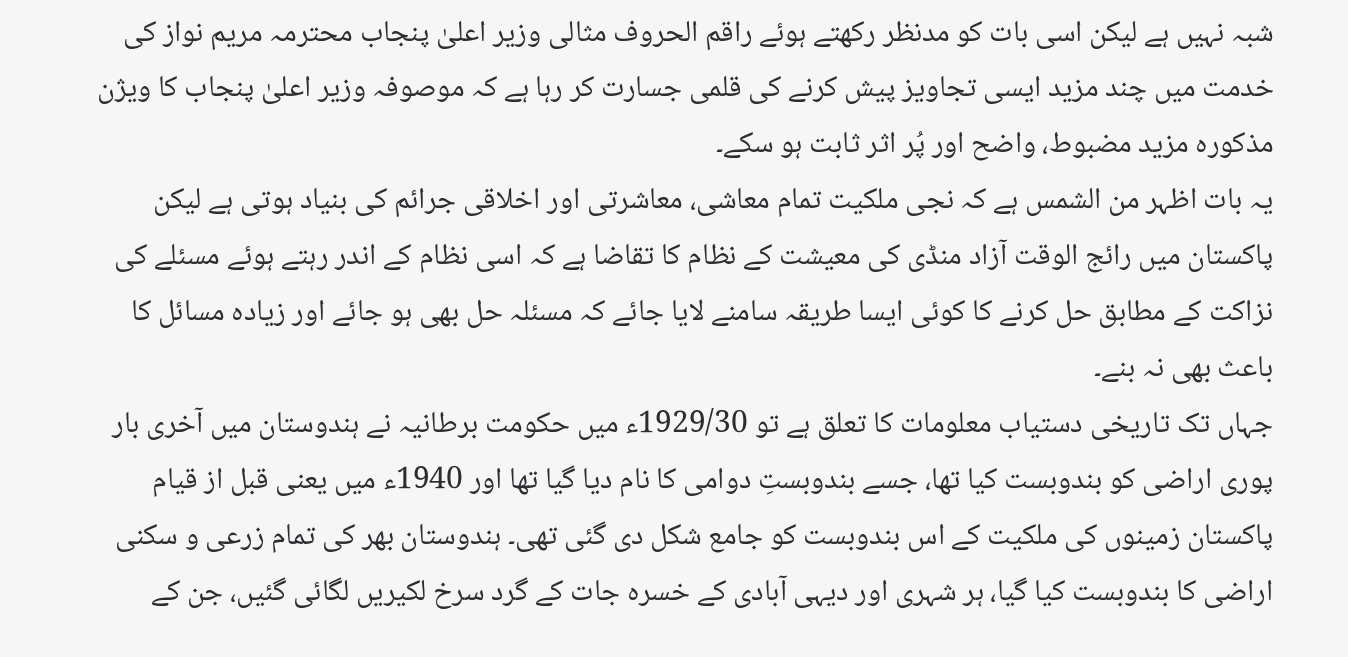شبہ نہیں ہے لیکن اسی بات کو مدنظر رکھتے ہوئے راقم الحروف مثالی وزیر اعلیٰ پنجاب محترمہ مریم نواز کی خدمت میں چند مزید ایسی تجاویز پیش کرنے کی قلمی جسارت کر رہا ہے کہ موصوفہ وزیر اعلیٰ پنجاب کا ویژن مذکورہ مزید مضبوط، واضح اور پُر اثر ثابت ہو سکے۔
یہ بات اظہر من الشمس ہے کہ نجی ملکیت تمام معاشی، معاشرتی اور اخلاقی جرائم کی بنیاد ہوتی ہے لیکن پاکستان میں رائج الوقت آزاد منڈی کی معیشت کے نظام کا تقاضا ہے کہ اسی نظام کے اندر رہتے ہوئے مسئلے کی نزاکت کے مطابق حل کرنے کا کوئی ایسا طریقہ سامنے لایا جائے کہ مسئلہ حل بھی ہو جائے اور زیادہ مسائل کا باعث بھی نہ بنے۔
جہاں تک تاریخی دستیاب معلومات کا تعلق ہے تو 1929/30ء میں حکومت برطانیہ نے ہندوستان میں آخری بار پوری اراضی کو بندوبست کیا تھا، جسے بندوبستِ دوامی کا نام دیا گیا تھا اور 1940ء میں یعنی قبل از قیام پاکستان زمینوں کی ملکیت کے اس بندوبست کو جامع شکل دی گئی تھی۔ ہندوستان بھر کی تمام زرعی و سکنی اراضی کا بندوبست کیا گیا، ہر شہری اور دیہی آبادی کے خسرہ جات کے گرد سرخ لکیریں لگائی گئیں، جن کے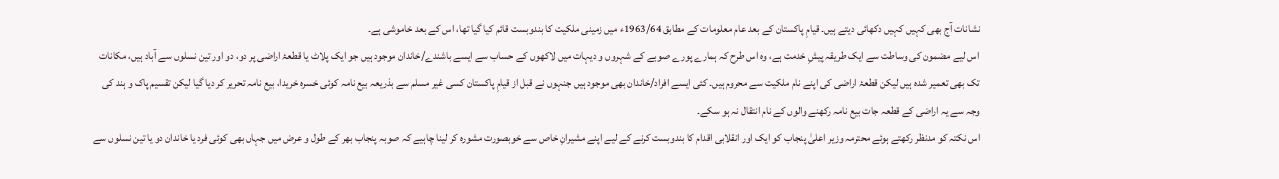نشانات آج بھی کہیں کہیں دکھائی دیتے ہیں۔ قیامِ پاکستان کے بعد عام معلومات کے مطابق 1963/64ء میں زمینی ملکیت کا بندوبست قائم کیا گیا تھا، اس کے بعد خاموشی ہے۔
اس لیے مضمون کی وساطت سے ایک طریقہ پیشِ خدمت ہے، وہ اس طرح کہ ہمارے پورے صوبے کے شہروں و دیہات میں لاکھوں کے حساب سے ایسے باشندے/خاندان موجود ہیں جو ایک پلاٹ یا قطعۂ اراضی پر دو، دو اور تین نسلوں سے آباد ہیں، مکانات تک بھی تعمیر شدہ ہیں لیکن قطعۂ اراضی کی اپنے نام ملکیت سے محروم ہیں۔ کئی ایسے افراد/خاندان بھی موجود ہیں جنہوں نے قبل از قیامِ پاکستان کسی غیر مسلم سے بذریعہ بیع نامہ کوئی خسرہ خریدا، بیع نامہ تحریر کر دیا گیا لیکن تقسیم پاک و ہند کی وجہ سے یہ اراضی کے قطعہ جات بیع نامہ رکھنے والوں کے نام انتقال نہ ہو سکے۔
اس نکتہ کو مدنظر رکھتے ہوئے محترمہ وزیر اعلیٰ پنجاب کو ایک اور انقلابی اقدام کا بندوبست کرنے کے لیے اپنے مشیرانِ خاص سے خوبصورت مشورہ کر لینا چاہیے کہ صوبہ پنجاب بھر کے طول و عرض میں جہاں بھی کوئی فرد یا خاندان دو یا تین نسلوں سے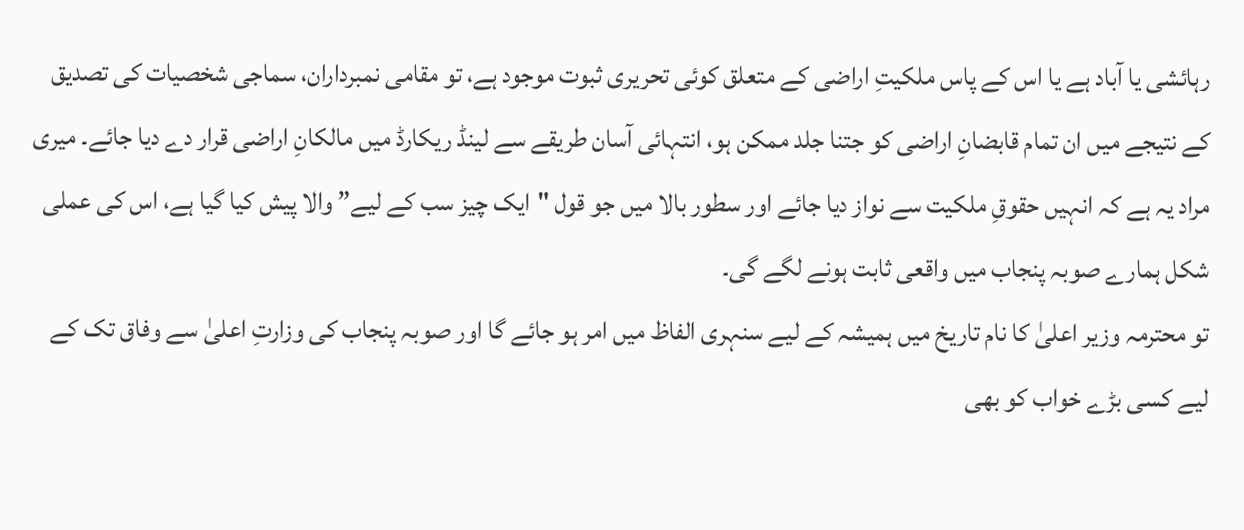رہائشی یا آباد ہے یا اس کے پاس ملکیتِ اراضی کے متعلق کوئی تحریری ثبوت موجود ہے، تو مقامی نمبرداران، سماجی شخصیات کی تصدیق کے نتیجے میں ان تمام قابضانِ اراضی کو جتنا جلد ممکن ہو، انتہائی آسان طریقے سے لینڈ ریکارڈ میں مالکانِ اراضی قرار دے دیا جائے۔ میری مراد یہ ہے کہ انہیں حقوقِ ملکیت سے نواز دیا جائے اور سطور بالا میں جو قول "ایک چیز سب کے لیے” والا پیش کیا گیا ہے، اس کی عملی شکل ہمارے صوبہ پنجاب میں واقعی ثابت ہونے لگے گی۔
تو محترمہ وزیر اعلیٰ کا نام تاریخ میں ہمیشہ کے لیے سنہری الفاظ میں امر ہو جائے گا اور صوبہ پنجاب کی وزارتِ اعلیٰ سے وفاق تک کے لیے کسی بڑے خواب کو بھی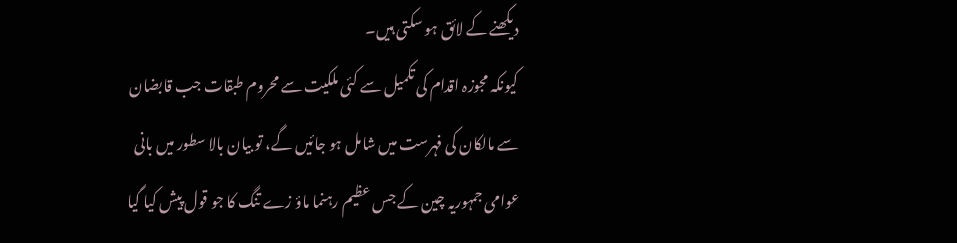دیکھنے کے لائق ہو سکتی ہیں۔
کیونکہ مجوزہ اقدام کی تکمیل سے کئی ملکیت سے محروم طبقات جب قابضان سے مالکان کی فہرست میں شامل ہو جائیں گے، تو بیان بالا سطور میں بانی عوامی جمہوریہ چین کے جس عظیم رہنما ماؤ زے تنگ کا جو قول پیش کیا گیا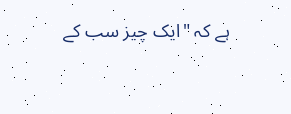ہے کہ "ایک چیز سب کے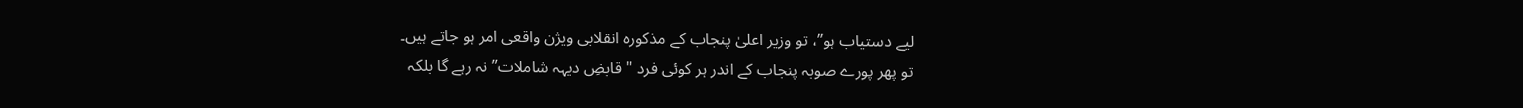لیے دستیاب ہو”، تو وزیر اعلیٰ پنجاب کے مذکورہ انقلابی ویژن واقعی امر ہو جاتے ہیں۔
تو پھر پورے صوبہ پنجاب کے اندر ہر کوئی فرد "قابضِ دیہہ شاملات” نہ رہے گا بلکہ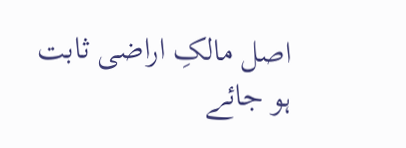اصل مالکِ اراضی ثابت ہو جائے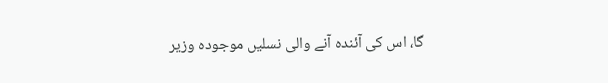گا، اس کی آئندہ آنے والی نسلیں موجودہ وزیر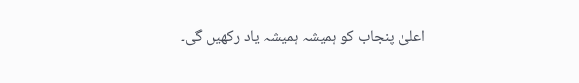اعلیٰ پنجاب کو ہمیشہ ہمیشہ یاد رکھیں گی۔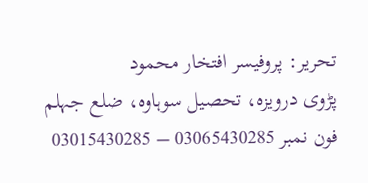تحریر: پروفیسر افتخار محمود
پڑوی درویزہ، تحصیل سوہاوہ، ضلع جہلم
فون نمبر 03065430285 – 03015430285